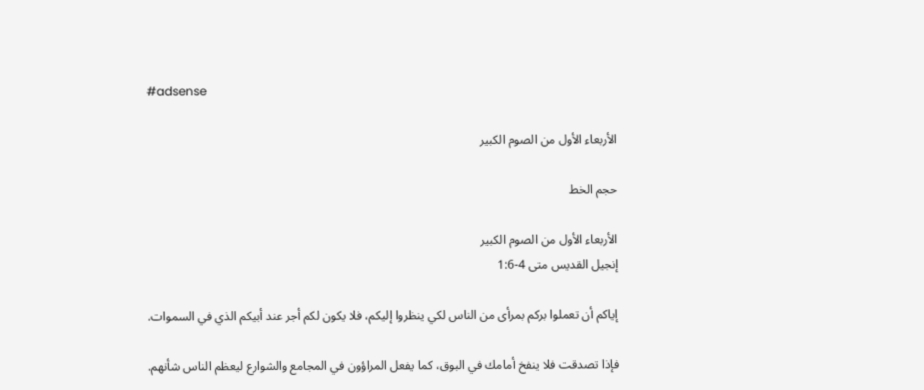#adsense

الأربعاء الأول من الصوم الكبير

حجم الخط

الأربعاء الأول من الصوم الكبير
إنجيل القديس متى 4-1:6

إياكم أن تعملوا بركم بمرأى من الناس لكي ينظروا إليكم، فلا يكون لكم أجر عند أبيكم الذي في السموات.

فإذا تصدقت فلا ينفخ أمامك في البوق، كما يفعل المراؤون في المجامع والشوارع ليعظم الناس شأنهم.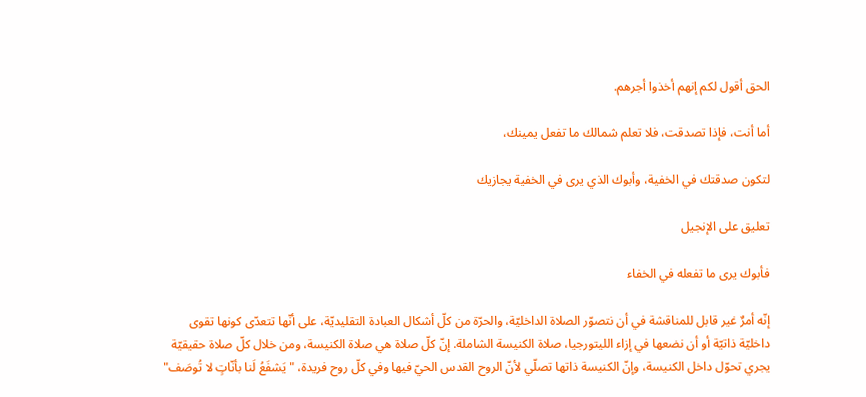الحق أقول لكم إنهم أخذوا أجرهم.

أما أنت، فإذا تصدقت، فلا تعلم شمالك ما تفعل يمينك،

لتكون صدقتك في الخفية، وأبوك الذي يرى في الخفية يجازيك

تعليق على الإنجيل

فأبوك يرى ما تفعله في الخفاء

إنّه أمرٌ غير قابل للمناقشة في أن نتصوّر الصلاة الداخليّة، والحرّة من كلّ أشكال العبادة التقليديّة، على أنّها تتعدّى كونها تقوى داخليّة ذاتيّة أو أن نضعها في إزاء الليتورجيا، صلاة الكنيسة الشاملة. إنّ كلّ صلاة هي صلاة الكنيسة، ومن خلال كلّ صلاة حقيقيّة يجري تحوّل داخل الكنيسة، وإنّ الكنيسة ذاتها تصلّي لأنّ الروح القدس الحيّ فيها وفي كلّ روح فريدة، "يَشفَعُ لَنا بأنّاتٍ لا تُوصَف"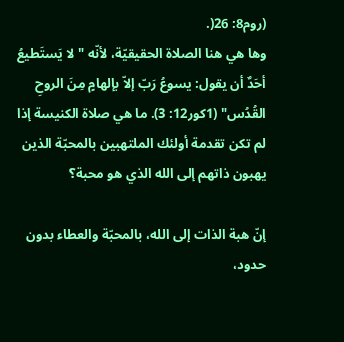(روم8: 26(.
وها هي هنا الصلاة الحقيقيّة، لأنّه "لا يَستَطيعُ أحَدٌ أن يقول: يسوعُ رَبّ إلاّ بإلهامٍ مِنَ الروحِ القُدُس" (1كور12: 3). ما هي صلاة الكنيسة إذا لم تكن تقدمة أولئك الملتهبين بالمحبّة الذين يهبون ذاتهم إلى الله الذي هو محبة؟

إنّ هبة الذات إلى الله، بالمحبّة والعطاء بدون حدود،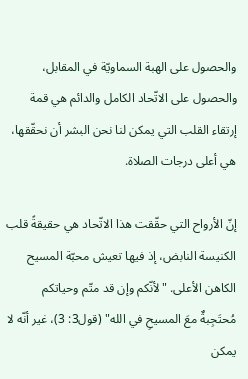والحصول على الهبة السماويّة في المقابل، والحصول على الاتّحاد الكامل والدائم هي قمة إرتقاء القلب التي يمكن لنا نحن البشر أن نحقّقها، هي أعلى درجات الصلاة.

إنّ الأرواح التي حقّقت هذا الاتّحاد هي حقيقةً قلب الكنيسة النابض، إذ فيها تعيش محبّة المسيح الكاهن الأعلى. "لأنّكم وإن قد متّم وحياتكم مُحتَجِبةٌ معَ المسيحِ في الله" (قول3: 3)، غير أنّه لا يمكن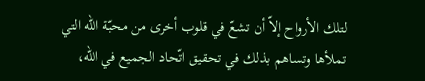لتلك الأرواح إلاّ أن تشعّ في قلوب أخرى من محبّة الله التي تملأها وتساهم بذلك في تحقيق اتّحاد الجميع في الله،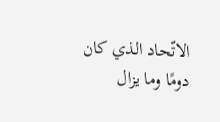الاتّحاد الذي كان دومًا وما يزال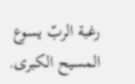رغبة الربّ يسوع المسيح الكبرى.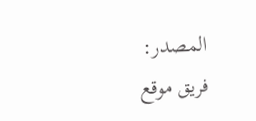المصدر:
فريق موقع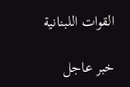القوات اللبنانية

خبر عاجل